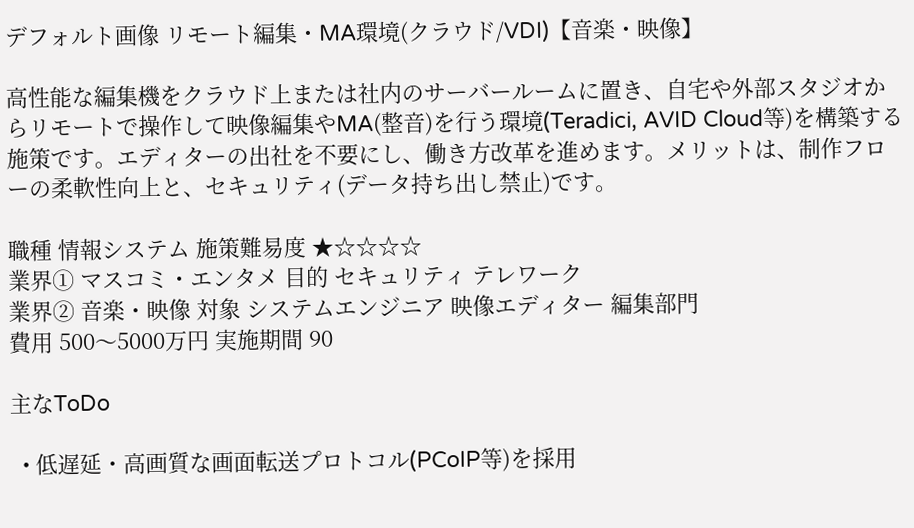デフォルト画像 リモート編集・MA環境(クラウド/VDI)【音楽・映像】

高性能な編集機をクラウド上または社内のサーバールームに置き、自宅や外部スタジオからリモートで操作して映像編集やMA(整音)を行う環境(Teradici, AVID Cloud等)を構築する施策です。エディターの出社を不要にし、働き方改革を進めます。メリットは、制作フローの柔軟性向上と、セキュリティ(データ持ち出し禁止)です。

職種 情報システム 施策難易度 ★☆☆☆☆
業界① マスコミ・エンタメ 目的 セキュリティ テレワーク
業界② 音楽・映像 対象 システムエンジニア 映像エディター 編集部門
費用 500〜5000万円 実施期間 90

主なToDo

  • 低遅延・高画質な画面転送プロトコル(PCoIP等)を採用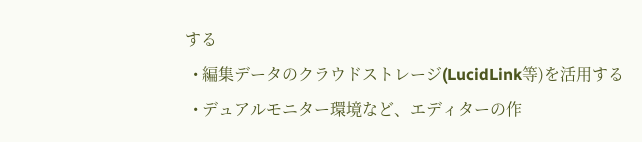する
  • 編集データのクラウドストレージ(LucidLink等)を活用する
  • デュアルモニター環境など、エディターの作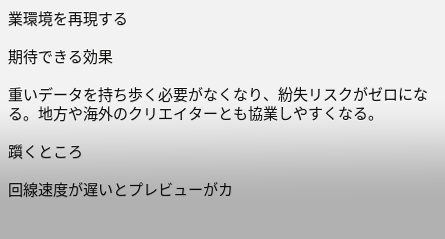業環境を再現する

期待できる効果

重いデータを持ち歩く必要がなくなり、紛失リスクがゼロになる。地方や海外のクリエイターとも協業しやすくなる。

躓くところ

回線速度が遅いとプレビューがカ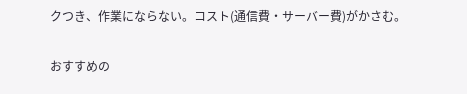クつき、作業にならない。コスト(通信費・サーバー費)がかさむ。

おすすめの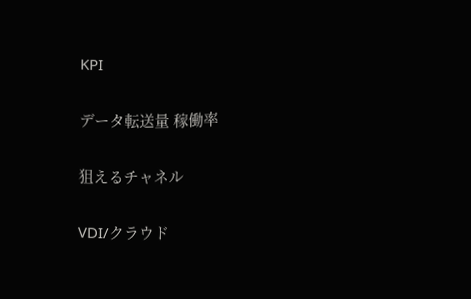KPI

データ転送量 稼働率

狙えるチャネル

VDI/クラウド